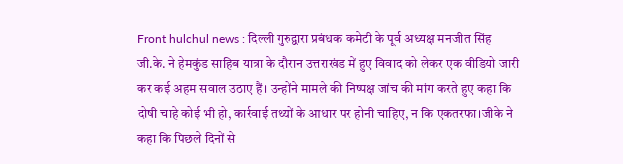Front hulchul news : दिल्ली गुरुद्वारा प्रबंधक कमेटी के पूर्व अध्यक्ष मनजीत सिंह जी.के. ने हेमकुंड साहिब यात्रा के दौरान उत्तराखंड में हुए विवाद को लेकर एक वीडियो जारी कर कई अहम सवाल उठाए हैं। उन्होंने मामले की निष्पक्ष जांच की मांग करते हुए कहा कि दोषी चाहे कोई भी हो, कार्रवाई तथ्यों के आधार पर होनी चाहिए, न कि एकतरफा।जीके ने कहा कि पिछले दिनों से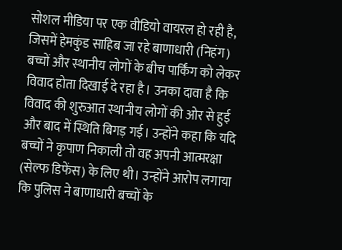सोशल मीडिया पर एक वीडियो वायरल हो रही है, जिसमें हेमकुंड साहिब जा रहे बाणाधारी (निहंग) बच्चों और स्थानीय लोगों के बीच पार्किंग को लेकर विवाद होता दिखाई दे रहा है। उनका दावा है कि विवाद की शुरुआत स्थानीय लोगों की ओर से हुई और बाद में स्थिति बिगड़ गई। उन्होंने कहा कि यदि बच्चों ने कृपाण निकाली तो वह अपनी आत्मरक्षा (सेल्फ डिफेंस) के लिए थी। उन्होंने आरोप लगाया कि पुलिस ने बाणाधारी बच्चों के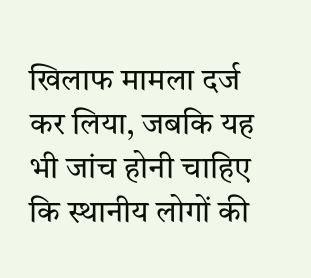खिलाफ मामला दर्ज कर लिया, जबकि यह भी जांच होनी चाहिए कि स्थानीय लोगों की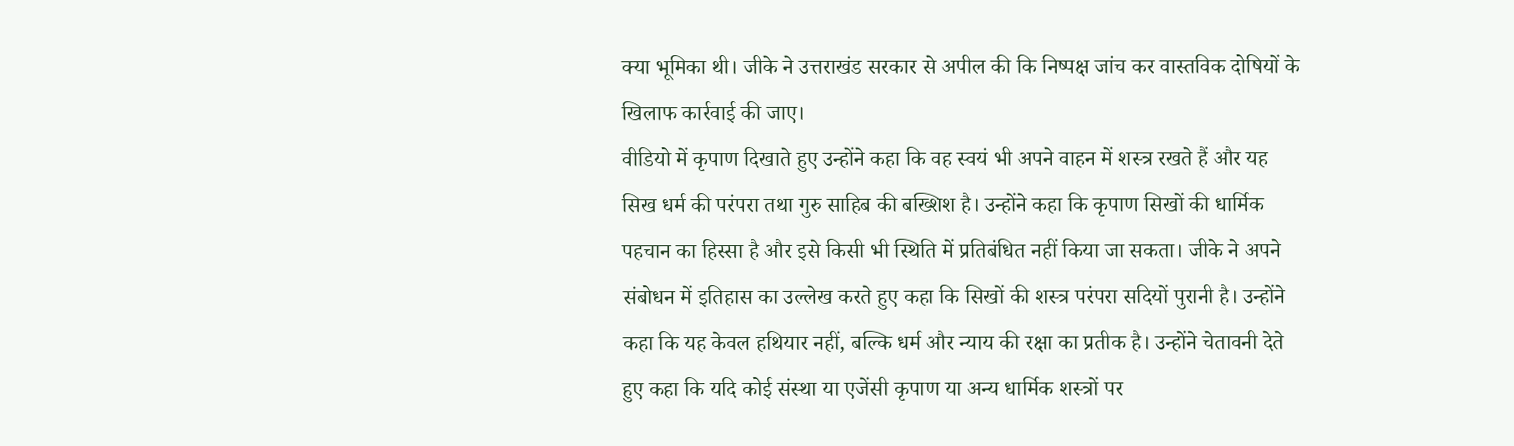क्या भूमिका थी। जीके ने उत्तराखंड सरकार से अपील की कि निष्पक्ष जांच कर वास्तविक दोषियों के खिलाफ कार्रवाई की जाए।
वीडियो में कृपाण दिखाते हुए उन्होंने कहा कि वह स्वयं भी अपने वाहन में शस्त्र रखते हैं और यह सिख धर्म की परंपरा तथा गुरु साहिब की बख्शिश है। उन्होंने कहा कि कृपाण सिखों की धार्मिक पहचान का हिस्सा है और इसे किसी भी स्थिति में प्रतिबंधित नहीं किया जा सकता। जीके ने अपने संबोधन में इतिहास का उल्लेख करते हुए कहा कि सिखों की शस्त्र परंपरा सदियों पुरानी है। उन्होंने कहा कि यह केवल हथियार नहीं, बल्कि धर्म और न्याय की रक्षा का प्रतीक है। उन्होंने चेतावनी देते हुए कहा कि यदि कोई संस्था या एजेंसी कृपाण या अन्य धार्मिक शस्त्रों पर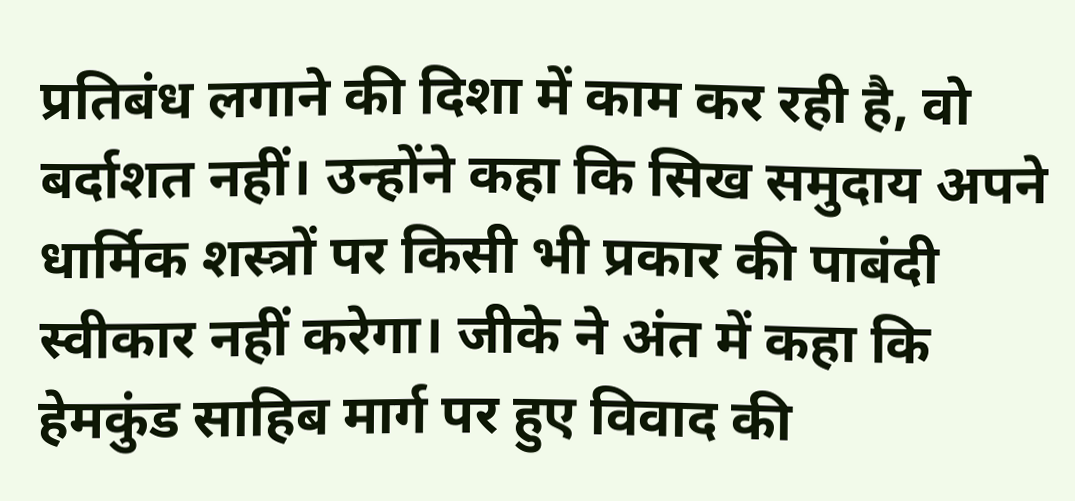प्रतिबंध लगाने की दिशा में काम कर रही है, वो बर्दाशत नहीं। उन्होंने कहा कि सिख समुदाय अपने धार्मिक शस्त्रों पर किसी भी प्रकार की पाबंदी स्वीकार नहीं करेगा। जीके ने अंत में कहा कि हेमकुंड साहिब मार्ग पर हुए विवाद की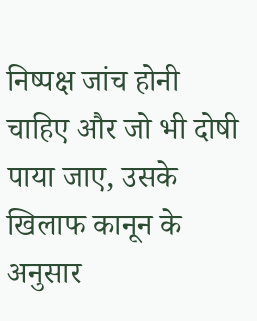निष्पक्ष जांच होनी चाहिए और जो भी दोषी पाया जाए, उसके खिलाफ कानून के अनुसार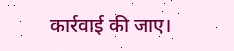कार्रवाई की जाए।